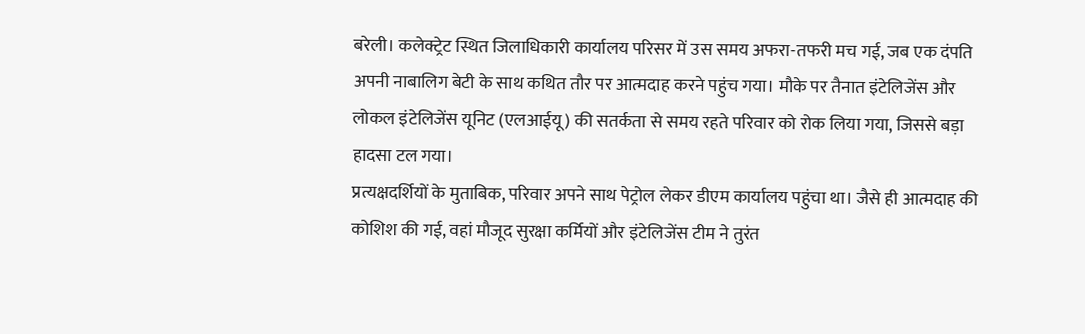बरेली। कलेक्ट्रेट स्थित जिलाधिकारी कार्यालय परिसर में उस समय अफरा-तफरी मच गई, जब एक दंपति अपनी नाबालिग बेटी के साथ कथित तौर पर आत्मदाह करने पहुंच गया। मौके पर तैनात इंटेलिजेंस और लोकल इंटेलिजेंस यूनिट (एलआईयू) की सतर्कता से समय रहते परिवार को रोक लिया गया, जिससे बड़ा हादसा टल गया।
प्रत्यक्षदर्शियों के मुताबिक, परिवार अपने साथ पेट्रोल लेकर डीएम कार्यालय पहुंचा था। जैसे ही आत्मदाह की कोशिश की गई, वहां मौजूद सुरक्षा कर्मियों और इंटेलिजेंस टीम ने तुरंत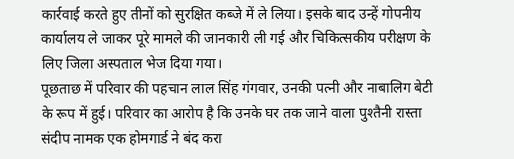कार्रवाई करते हुए तीनों को सुरक्षित कब्जे में ले लिया। इसके बाद उन्हें गोपनीय कार्यालय ले जाकर पूरे मामले की जानकारी ली गई और चिकित्सकीय परीक्षण के लिए जिला अस्पताल भेज दिया गया।
पूछताछ में परिवार की पहचान लाल सिंह गंगवार, उनकी पत्नी और नाबालिग बेटी के रूप में हुई। परिवार का आरोप है कि उनके घर तक जाने वाला पुश्तैनी रास्ता संदीप नामक एक होमगार्ड ने बंद करा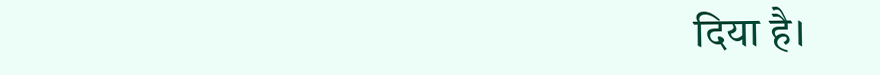दिया है।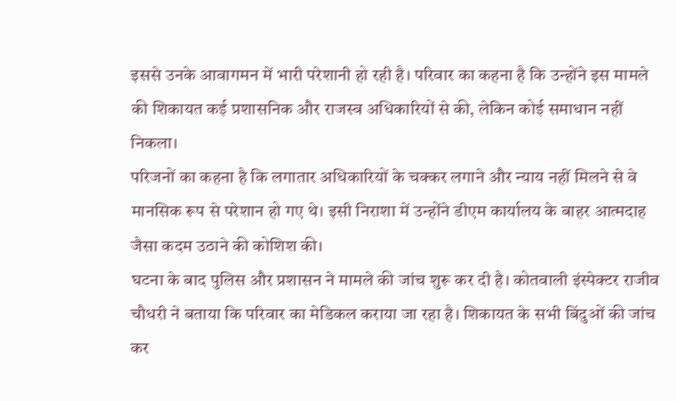इससे उनके आवागमन में भारी परेशानी हो रही है। परिवार का कहना है कि उन्होंने इस मामले की शिकायत कई प्रशासनिक और राजस्व अधिकारियों से की, लेकिन कोई समाधान नहीं निकला।
परिजनों का कहना है कि लगातार अधिकारियों के चक्कर लगाने और न्याय नहीं मिलने से वे मानसिक रूप से परेशान हो गए थे। इसी निराशा में उन्होंने डीएम कार्यालय के बाहर आत्मदाह जैसा कदम उठाने की कोशिश की।
घटना के बाद पुलिस और प्रशासन ने मामले की जांच शुरू कर दी है। कोतवाली इंस्पेक्टर राजीव चौधरी ने बताया कि परिवार का मेडिकल कराया जा रहा है। शिकायत के सभी बिंदुओं की जांच कर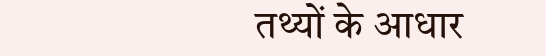तथ्यों के आधार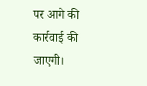पर आगे की कार्रवाई की जाएगी।